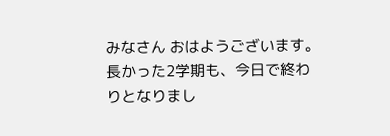みなさん おはようございます。
長かった2学期も、今日で終わりとなりまし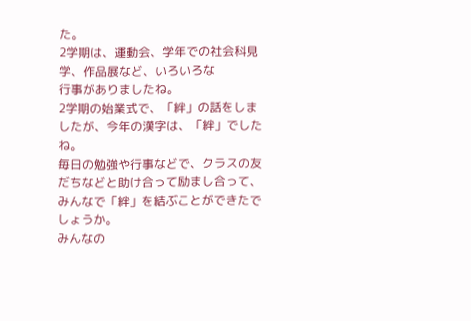た。
2学期は、運動会、学年での社会科見学、作品展など、いろいろな
行事がありましたね。
2学期の始業式で、「絆」の話をしましたが、今年の漢字は、「絆」でしたね。
毎日の勉強や行事などで、クラスの友だちなどと助け合って励まし合って、
みんなで「絆」を結ぶことができたでしょうか。
みんなの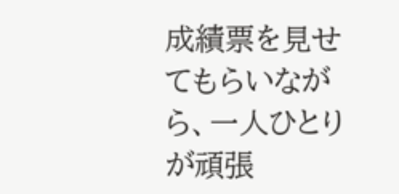成績票を見せてもらいながら、一人ひとりが頑張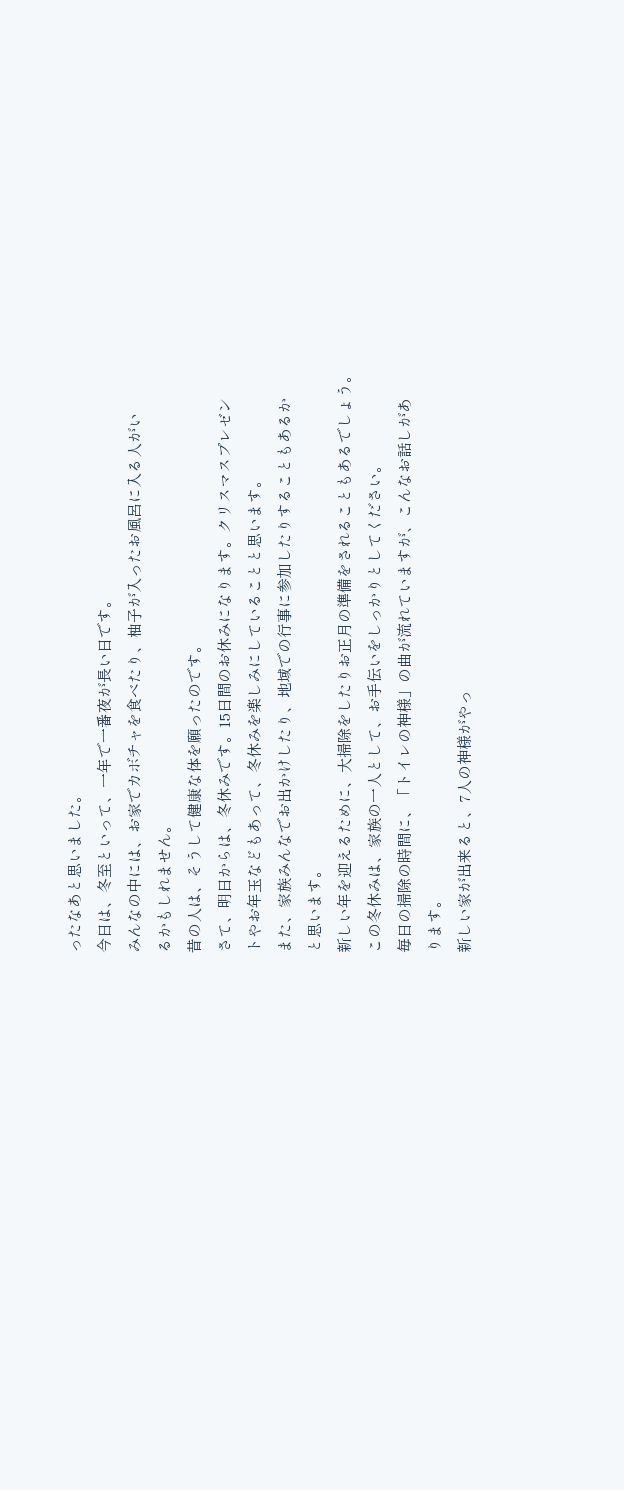ったなあと思いました。
今日は、冬至といって、一年で一番夜が長い日です。
みんなの中には、お家でカボチャを食べたり、柚子が入ったお風呂に入る人がい
るかもしれません。
昔の人は、そうして健康な体を願ったのです。
さて、明日からは、冬休みです。15日間のお休みになります。クリスマスプレゼン
トやお年玉などもあって、冬休みを楽しみにしていることと思います。
また、家族みんなでお出かけしたり、地域での行事に参加したりすることもあるか
と思います。
新しい年を迎えるために、大掃除をしたりお正月の準備をされることもあるでしょう。
この冬休みは、家族の一人として、お手伝いをしっかりとしてください。
毎日の掃除の時間に、「トイレの神様」の曲が流れていますが、こんなお話しがあ
ります。
新しい家が出来ると、7人の神様がやっ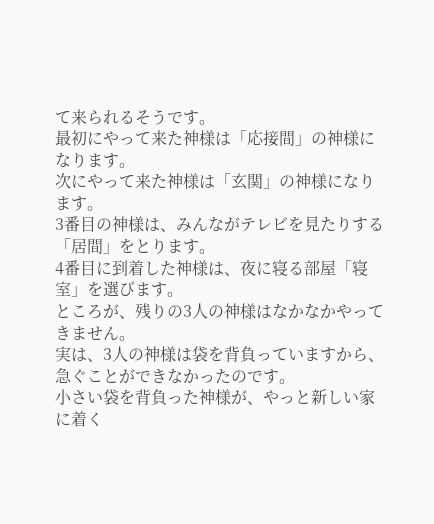て来られるそうです。
最初にやって来た神様は「応接間」の神様になります。
次にやって来た神様は「玄関」の神様になります。
3番目の神様は、みんながテレビを見たりする「居間」をとります。
4番目に到着した神様は、夜に寝る部屋「寝室」を選びます。
ところが、残りの3人の神様はなかなかやってきません。
実は、3人の神様は袋を背負っていますから、急ぐことができなかったのです。
小さい袋を背負った神様が、やっと新しい家に着く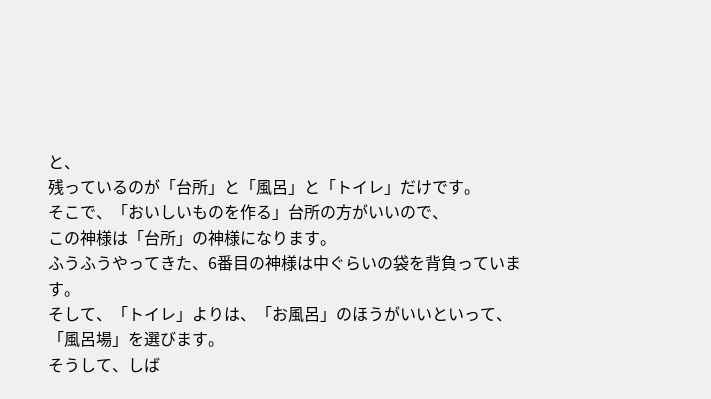と、
残っているのが「台所」と「風呂」と「トイレ」だけです。
そこで、「おいしいものを作る」台所の方がいいので、
この神様は「台所」の神様になります。
ふうふうやってきた、6番目の神様は中ぐらいの袋を背負っています。
そして、「トイレ」よりは、「お風呂」のほうがいいといって、
「風呂場」を選びます。
そうして、しば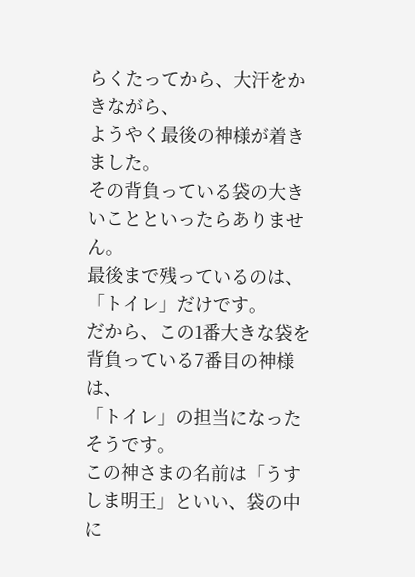らくたってから、大汗をかきながら、
ようやく最後の神様が着きました。
その背負っている袋の大きいことといったらありません。
最後まで残っているのは、「トイレ」だけです。
だから、この1番大きな袋を背負っている7番目の神様は、
「トイレ」の担当になったそうです。
この神さまの名前は「うすしま明王」といい、袋の中に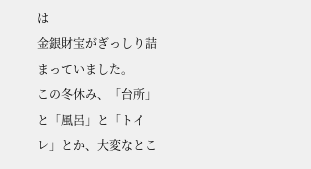は
金銀財宝がぎっしり詰まっていました。
この冬休み、「台所」と「風呂」と「トイレ」とか、大変なとこ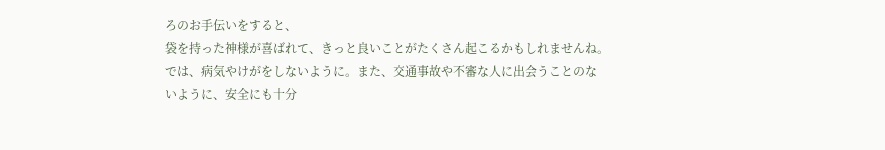ろのお手伝いをすると、
袋を持った神様が喜ばれて、きっと良いことがたくさん起こるかもしれませんね。
では、病気やけがをしないように。また、交通事故や不審な人に出会うことのな
いように、安全にも十分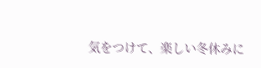気をつけて、楽しい冬休みに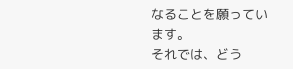なることを願っています。
それでは、どう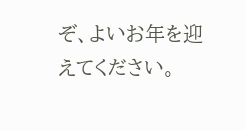ぞ、よいお年を迎えてください。